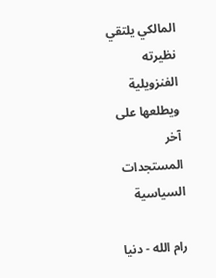المالكي يلتقي نظيرته الفنزويلية ويطلعها على آخر المستجدات السياسية

رام الله - دنيا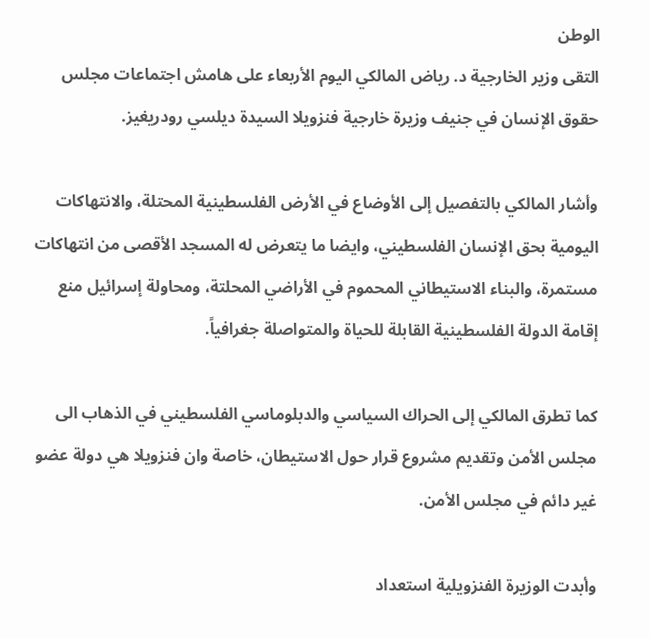الوطن
التقى وزير الخارجية د. رياض المالكي اليوم الأربعاء على هامش اجتماعات مجلس حقوق الإنسان في جنيف وزيرة خارجية فنزويلا السيدة ديلسي رودريغيز.

وأشار المالكي بالتفصيل إلى الأوضاع في الأرض الفلسطينية المحتلة، والانتهاكات اليومية بحق الإنسان الفلسطيني، وايضا ما يتعرض له المسجد الأقصى من انتهاكات مستمرة، والبناء الاستيطاني المحموم في الأراضي المحلتة، ومحاولة إسرائيل منع إقامة الدولة الفلسطينية القابلة للحياة والمتواصلة جغرافياً.

كما تطرق المالكي إلى الحراك السياسي والدبلوماسي الفلسطيني في الذهاب الى مجلس الأمن وتقديم مشروع قرار حول الاستيطان، خاصة وان فنزويلا هي دولة عضو
غير دائم في مجلس الأمن.

وأبدت الوزيرة الفنزويلية استعداد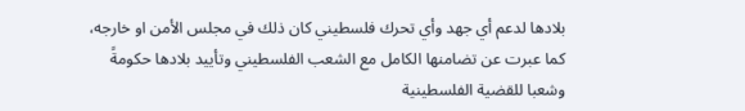بلادها لدعم أي جهد وأي تحرك فلسطيني كان ذلك في مجلس الأمن او خارجه، كما عبرت عن تضامنها الكامل مع الشعب الفلسطيني وتأييد بلادها حكومةً وشعبا للقضية الفلسطينية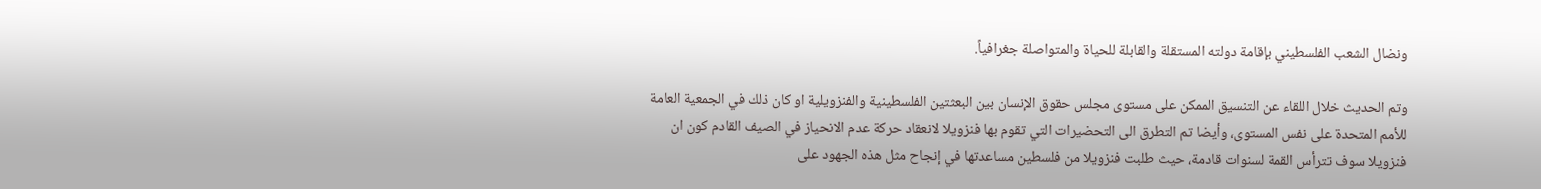ونضال الشعب الفلسطيني بإقامة دولته المستقلة والقابلة للحياة والمتواصلة جغرافياً.

وتم الحديث خلال اللقاء عن التنسيق الممكن على مستوى مجلس حقوق الإنسان بين البعثتين الفلسطينية والفنزويلية او كان ذلك في الجمعية العامة للأمم المتحدة على نفس المستوى، وأيضا تم التطرق الى التحضيرات التي تقوم بها فنزويلا لانعقاد حركة عدم الانحياز في الصيف القادم كون ان فنزويلا سوف تترأس القمة لسنوات قادمة، حيث طلبت فنزويلا من فلسطين مساعدتها في إنجاح مثل هذه الجهود على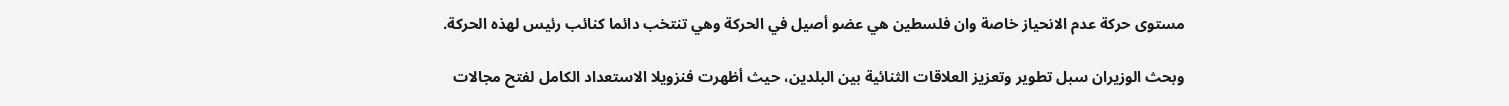مستوى حركة عدم الانحياز خاصة وان فلسطين هي عضو أصيل في الحركة وهي تنتخب دائما كنائب رئيس لهذه الحركة.

وبحث الوزيران سبل تطوير وتعزيز العلاقات الثنائية بين البلدين، حيث أظهرت فنزويلا الاستعداد الكامل لفتح مجالات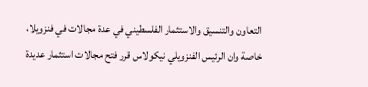التعاون والتنسيق والاستثمار الفلسطيني في عدة مجالات في فنزويلا، خاصة وان الرئيس الفنزويلي نيكولاس قرر فتح مجالات استثمار عديدة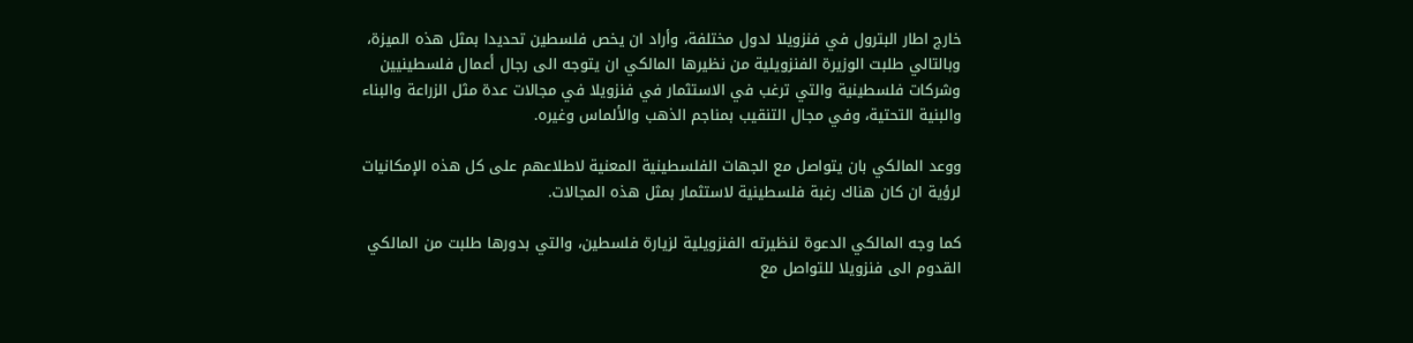خارج اطار البترول في فنزويلا لدول مختلفة، وأراد ان يخص فلسطين تحديدا بمثل هذه الميزة، وبالتالي طلبت الوزيرة الفنزويلية من نظيرها المالكي ان يتوجه الى رجال أعمال فلسطينيين وشركات فلسطينية والتي ترغب في الاستثمار في فنزويلا في مجالات عدة مثل الزراعة والبناء والبنية التحتية، وفي مجال التنقيب بمناجم الذهب والألماس وغيره.

ووعد المالكي بان يتواصل مع الجهات الفلسطينية المعنية لاطلاعهم على كل هذه الإمكانيات لرؤية ان كان هناك رغبة فلسطينية لاستثمار بمثل هذه المجالات.

كما وجه المالكي الدعوة لنظيرته الفنزويلية لزيارة فلسطين، والتي بدورها طلبت من المالكي القدوم الى فنزويلا للتواصل مع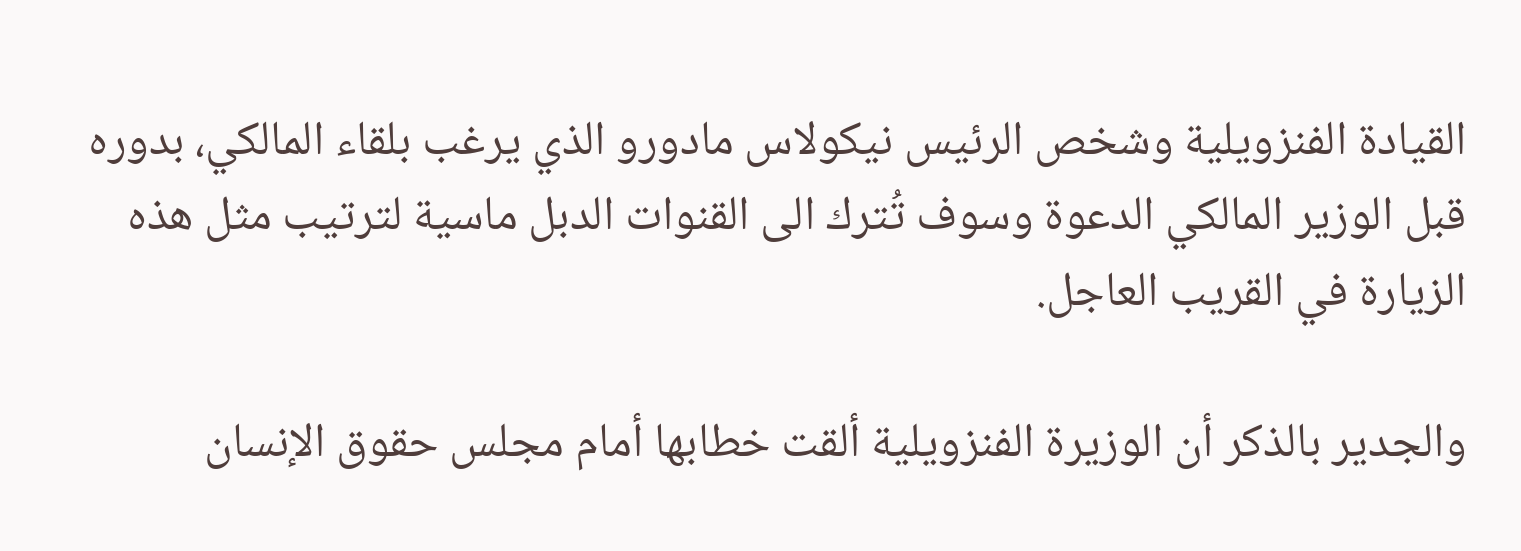القيادة الفنزويلية وشخص الرئيس نيكولاس مادورو الذي يرغب بلقاء المالكي، بدوره قبل الوزير المالكي الدعوة وسوف تُترك الى القنوات الدبل ماسية لترتيب مثل هذه الزيارة في القريب العاجل.

والجدير بالذكر أن الوزيرة الفنزويلية ألقت خطابها أمام مجلس حقوق الإنسان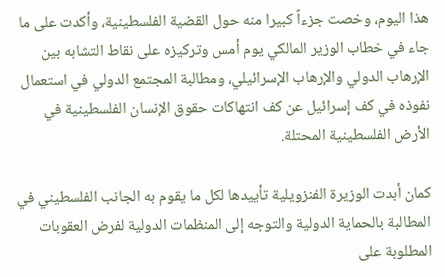هذا اليوم، وخصت جزءاً كبيرا منه حول القضية الفلسطينية، وأكدت على ما جاء في خطاب الوزير المالكي يوم أمس وتركيزه على نقاط التشابه بين الإرهاب الدولي والإرهاب الإسرائيلي، ومطالبة المجتمع الدولي في استعمال نفوذه في كف إسرائيل عن كف انتهاكات حقوق الإنسان الفلسطينية في الأرض الفلسطينية المحتلة.

كمان أبدت الوزيرة الفنزويلية تأييدها لكل ما يقوم به الجانب الفلسطيني في المطالبة بالحماية الدولية والتوجه إلى المنظمات الدولية لفرض العقوبات المطلوبة على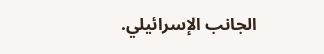الجانب الإسرائيلي.